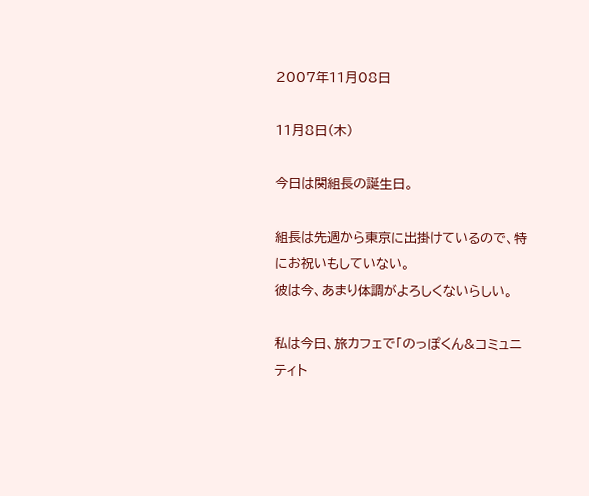2007年11月08日

11月8日(木)

今日は関組長の誕生日。

組長は先週から東京に出掛けているので、特にお祝いもしていない。
彼は今、あまり体調がよろしくないらしい。

私は今日、旅カフェで「のっぽくん&コミュニティト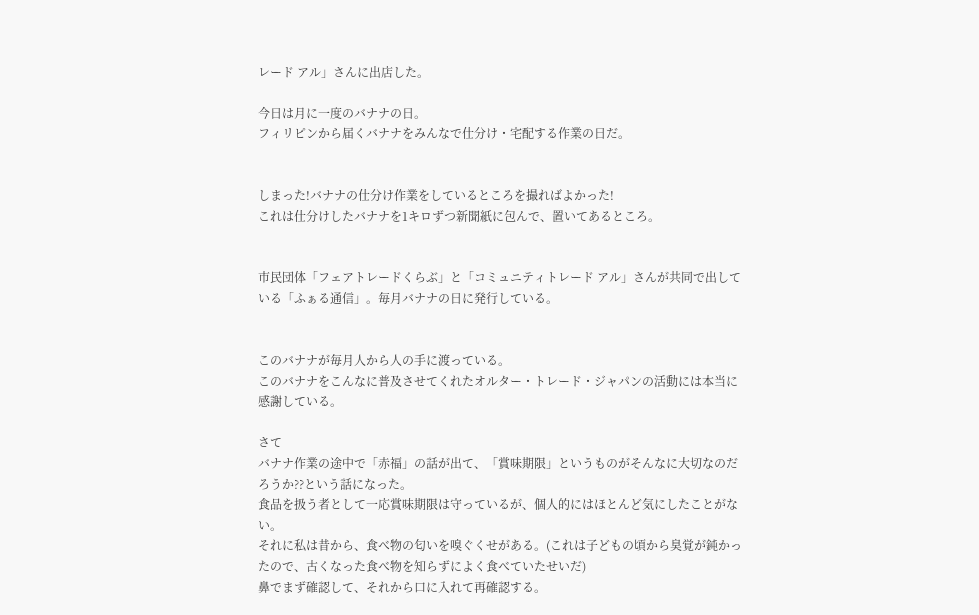レード アル」さんに出店した。

今日は月に一度のバナナの日。
フィリピンから届くバナナをみんなで仕分け・宅配する作業の日だ。


しまった!バナナの仕分け作業をしているところを撮ればよかった!
これは仕分けしたバナナを1キロずつ新聞紙に包んで、置いてあるところ。


市民団体「フェアトレードくらぶ」と「コミュニティトレード アル」さんが共同で出している「ふぁる通信」。毎月バナナの日に発行している。


このバナナが毎月人から人の手に渡っている。
このバナナをこんなに普及させてくれたオルター・トレード・ジャパンの活動には本当に感謝している。

さて
バナナ作業の途中で「赤福」の話が出て、「賞味期限」というものがそんなに大切なのだろうか??という話になった。
食品を扱う者として一応賞味期限は守っているが、個人的にはほとんど気にしたことがない。
それに私は昔から、食べ物の匂いを嗅ぐくせがある。(これは子どもの頃から臭覚が鈍かったので、古くなった食べ物を知らずによく食べていたせいだ)
鼻でまず確認して、それから口に入れて再確認する。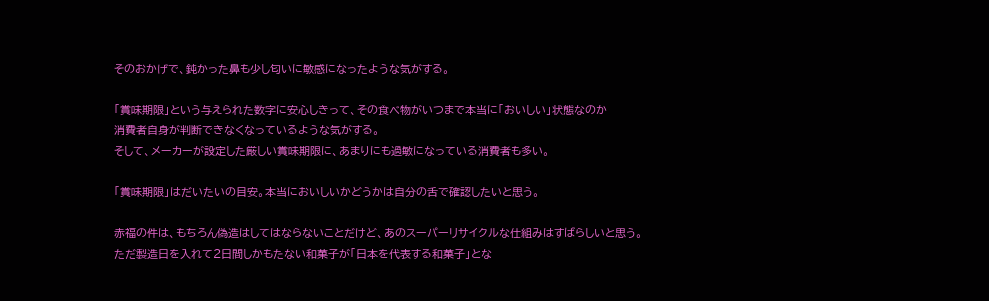そのおかげで、鈍かった鼻も少し匂いに敏感になったような気がする。

「賞味期限」という与えられた数字に安心しきって、その食べ物がいつまで本当に「おいしい」状態なのか
消費者自身が判断できなくなっているような気がする。
そして、メーカーが設定した厳しい賞味期限に、あまりにも過敏になっている消費者も多い。

「賞味期限」はだいたいの目安。本当においしいかどうかは自分の舌で確認したいと思う。

赤福の件は、もちろん偽造はしてはならないことだけど、あのスーパーリサイクルな仕組みはすばらしいと思う。
ただ製造日を入れて2日間しかもたない和菓子が「日本を代表する和菓子」とな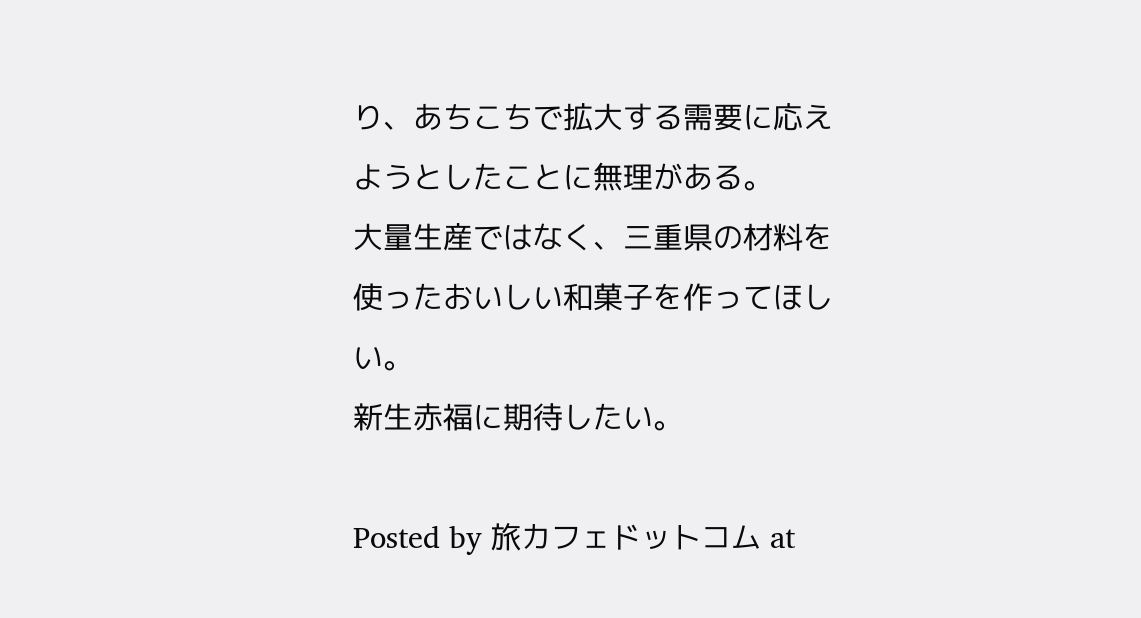り、あちこちで拡大する需要に応えようとしたことに無理がある。
大量生産ではなく、三重県の材料を使ったおいしい和菓子を作ってほしい。
新生赤福に期待したい。

Posted by 旅カフェドットコム at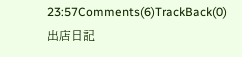23:57Comments(6)TrackBack(0)出店日記